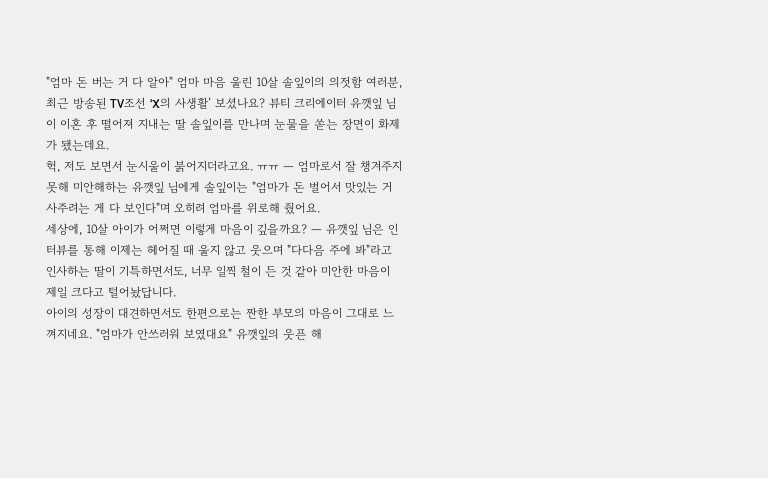"엄마 돈 버는 거 다 알아" 엄마 마음 울린 10살 솔잎이의 의젓함 여러분, 최근 방송된 TV조선 ‘X의 사생활’ 보셨나요? 뷰티 크리에이터 유깻잎 님이 이혼 후 떨어져 지내는 딸 솔잎이를 만나며 눈물을 쏟는 장면이 화제가 됐는데요.
헉, 저도 보면서 눈시울이 붉어지더라고요. ㅠㅠ — 엄마로서 잘 챙겨주지 못해 미안해하는 유깻잎 님에게 솔잎이는 "엄마가 돈 벌어서 맛있는 거 사주려는 게 다 보인다"며 오히려 엄마를 위로해 줬어요.
세상에, 10살 아이가 어쩌면 이렇게 마음이 깊을까요? — 유깻잎 님은 인터뷰를 통해 이제는 헤어질 때 울지 않고 웃으며 "다다음 주에 봐"라고 인사하는 딸이 기특하면서도, 너무 일찍 철이 든 것 같아 미안한 마음이 제일 크다고 털어놨답니다.
아이의 성장이 대견하면서도 한편으로는 짠한 부모의 마음이 그대로 느껴지네요. "엄마가 안쓰러워 보였대요" 유깻잎의 웃픈 해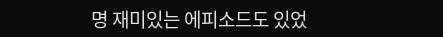명 재미있는 에피소드도 있었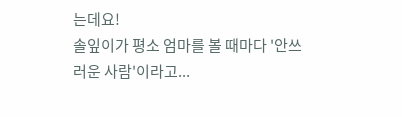는데요!
솔잎이가 평소 엄마를 볼 때마다 '안쓰러운 사람'이라고...